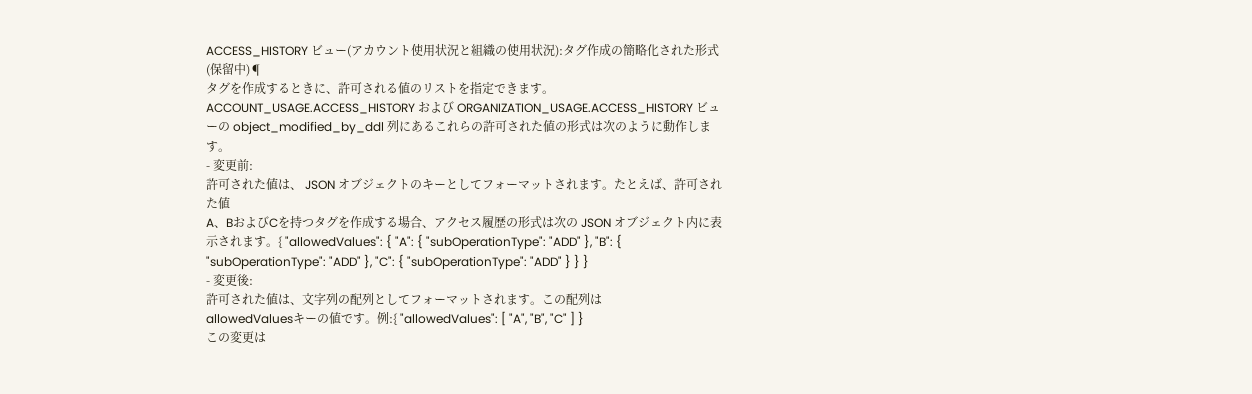ACCESS_HISTORY ビュー(アカウント使用状況と組織の使用状況):タグ作成の簡略化された形式(保留中)¶
タグを作成するときに、許可される値のリストを指定できます。ACCOUNT_USAGE.ACCESS_HISTORY および ORGANIZATION_USAGE.ACCESS_HISTORY ビューの object_modified_by_ddl 列にあるこれらの許可された値の形式は次のように動作します。
- 変更前:
許可された値は、 JSON オブジェクトのキーとしてフォーマットされます。たとえば、許可された値
A、BおよびCを持つタグを作成する場合、アクセス履歴の形式は次の JSON オブジェクト内に表示されます。{ "allowedValues": { "A": { "subOperationType": "ADD" }, "B": { "subOperationType": "ADD" }, "C": { "subOperationType": "ADD" } } }
- 変更後:
許可された値は、文字列の配列としてフォーマットされます。この配列は
allowedValuesキーの値です。例:{ "allowedValues": [ "A", "B", "C" ] }
この変更は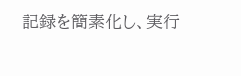記録を簡素化し、実行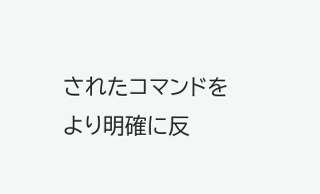されたコマンドをより明確に反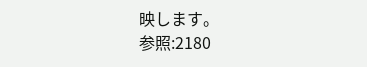映します。
参照:2180